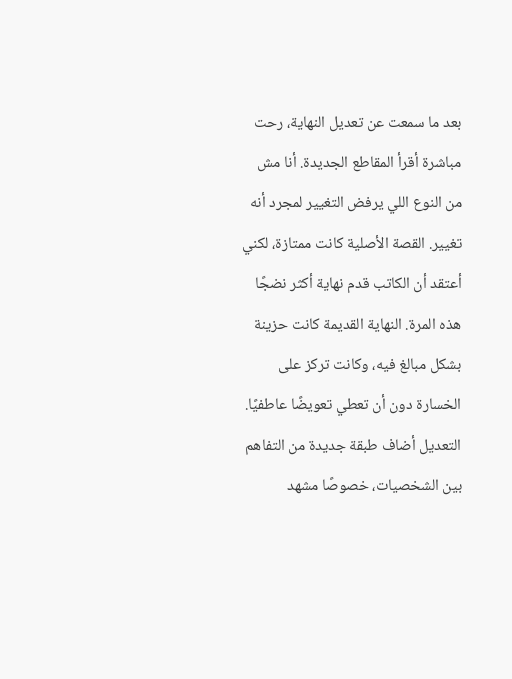بعد ما سمعت عن تعديل النهاية، رحت مباشرة أقرأ المقاطع الجديدة. أنا مش من النوع اللي يرفض التغيير لمجرد أنه تغيير. القصة الأصلية كانت ممتازة، لكني أعتقد أن الكاتب قدم نهاية أكثر نضجًا هذه المرة. النهاية القديمة كانت حزينة بشكل مبالغ فيه، وكانت تركز على الخسارة دون أن تعطي تعويضًا عاطفيًا. التعديل أضاف طبقة جديدة من التفاهم بين الشخصيات، خصوصًا مشهد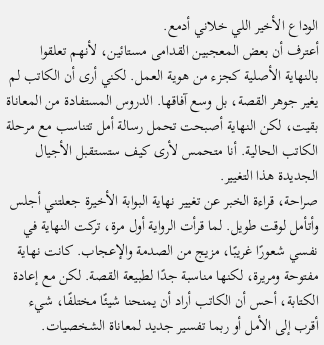الوداع الأخير اللي خلاني أدمع.
أعترف أن بعض المعجبين القدامى مستائين، لأنهم تعلقوا بالنهاية الأصلية كجزء من هوية العمل. لكني أرى أن الكاتب لم يغير جوهر القصة، بل وسع آفاقها. الدروس المستفادة من المعاناة بقيت، لكن النهاية أصبحت تحمل رسالة أمل تتناسب مع مرحلة الكاتب الحالية. أنا متحمس لأرى كيف ستستقبل الأجيال الجديدة هذا التغيير.
صراحة، قراءة الخبر عن تغيير نهاية البوابة الأخيرة جعلتني أجلس وأتأمل لوقت طويل. لما قرأت الرواية أول مرة، تركت النهاية في نفسي شعورًا غريبًا، مزيج من الصدمة والإعجاب. كانت نهاية مفتوحة ومريرة، لكنها مناسبة جدًا لطبيعة القصة. لكن مع إعادة الكتابة، أحس أن الكاتب أراد أن يمنحنا شيئًا مختلفًا، شيء أقرب إلى الأمل أو ربما تفسير جديد لمعاناة الشخصيات.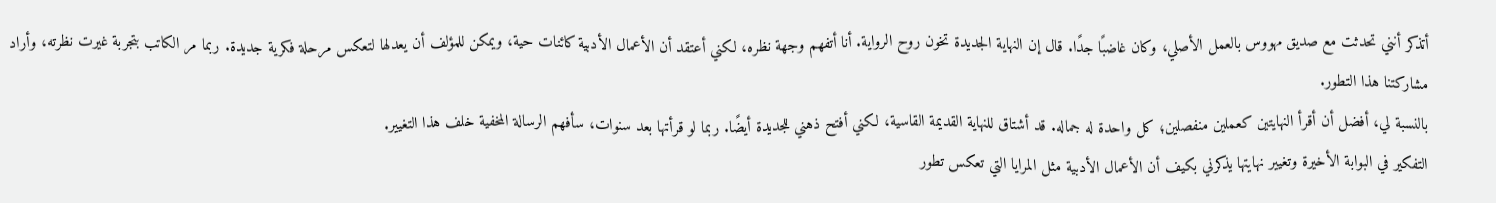أتذكر أنني تحدثت مع صديق مهووس بالعمل الأصلي، وكان غاضبًا جدًا. قال إن النهاية الجديدة تخون روح الرواية. أنا أتفهم وجهة نظره، لكني أعتقد أن الأعمال الأدبية كائنات حية، ويمكن للمؤلف أن يعدلها لتعكس مرحلة فكرية جديدة. ربما مر الكاتب بتجربة غيرت نظرته، وأراد مشاركتنا هذا التطور.
بالنسبة لي، أفضل أن أقرأ النهايتين كعملين منفصلين؛ كل واحدة له جماله. قد أشتاق للنهاية القديمة القاسية، لكني أفتح ذهني للجديدة أيضًا. ربما لو قرأتها بعد سنوات، سأفهم الرسالة المخفية خلف هذا التغيير.
التفكير في البوابة الأخيرة وتغيير نهايتها يذكرني بكيف أن الأعمال الأدبية مثل المرايا التي تعكس تطور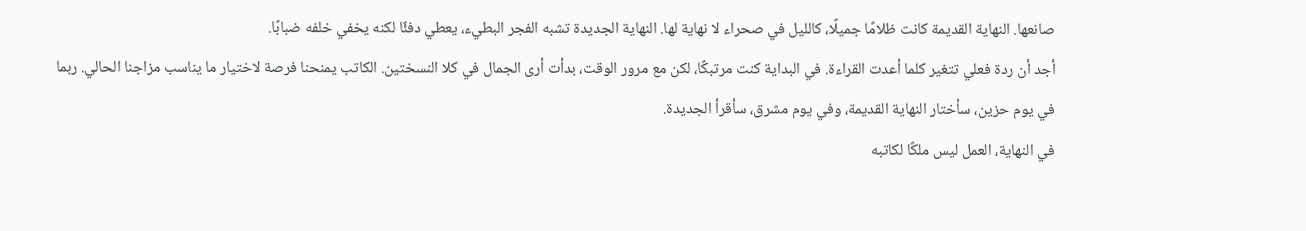صانعها. النهاية القديمة كانت ظلامًا جميلًا، كالليل في صحراء لا نهاية لها. النهاية الجديدة تشبه الفجر البطيء، يعطي دفئًا لكنه يخفي خلفه ضبابًا.
أجد أن ردة فعلي تتغير كلما أعدت القراءة. في البداية كنت مرتبكًا، لكن مع مرور الوقت، بدأت أرى الجمال في كلا النسختين. الكاتب يمنحنا فرصة لاختيار ما يناسب مزاجنا الحالي. ربما في يوم حزين، سأختار النهاية القديمة، وفي يوم مشرق، سأقرأ الجديدة.
في النهاية، العمل ليس ملكًا لكاتبه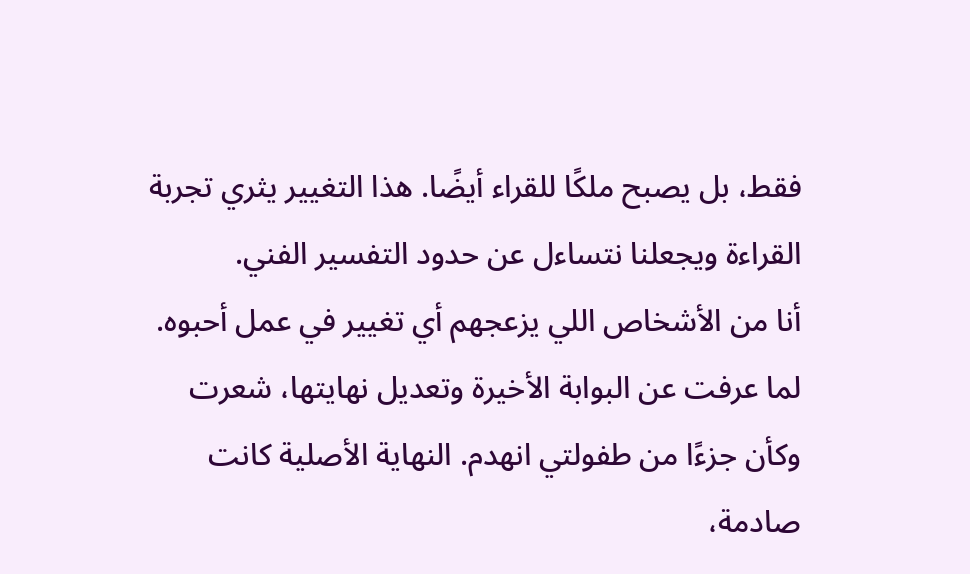فقط، بل يصبح ملكًا للقراء أيضًا. هذا التغيير يثري تجربة القراءة ويجعلنا نتساءل عن حدود التفسير الفني.
أنا من الأشخاص اللي يزعجهم أي تغيير في عمل أحبوه. لما عرفت عن البوابة الأخيرة وتعديل نهايتها، شعرت وكأن جزءًا من طفولتي انهدم. النهاية الأصلية كانت صادمة،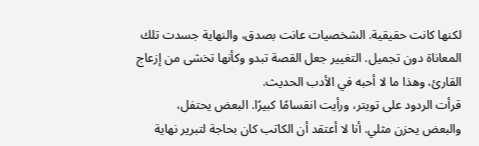لكنها كانت حقيقية. الشخصيات عانت بصدق، والنهاية جسدت تلك المعاناة دون تجميل. التغيير جعل القصة تبدو وكأنها تخشى من إزعاج القارئ، وهذا ما لا أحبه في الأدب الحديث.
قرأت الردود على تويتر، ورأيت انقسامًا كبيرًا. البعض يحتفل، والبعض يحزن مثلي. أنا لا أعتقد أن الكاتب كان بحاجة لتبرير نهاية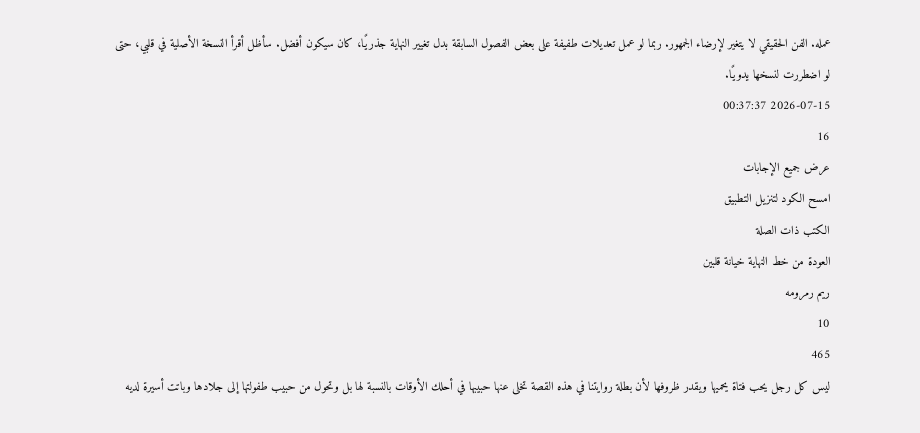عمله. الفن الحقيقي لا يتغير لإرضاء الجمهور. ربما لو عمل تعديلات طفيفة على بعض الفصول السابقة بدل تغيير النهاية جذريًا، كان سيكون أفضل. سأظل أقرأ النسخة الأصلية في قلبي، حتى لو اضطررت لنسخها يدويًا.
2026-07-15 00:37:37
16
عرض جميع الإجابات
امسح الكود لتنزيل التطبيق
الكتب ذات الصلة
العودة من خط النهاية خيانة قلبين
ريم رمرومه
10
465
ليس كل رجل يحب فتاة يحميها ويقدر ظروفها لأن بطلة روايتنا في هذه القصة تخلى عنها حبيبها في أحلك الأوقات بالنسبة لها بل وتحول من حبيب طفولتها إلى جلادها وباتت أسيرة لديه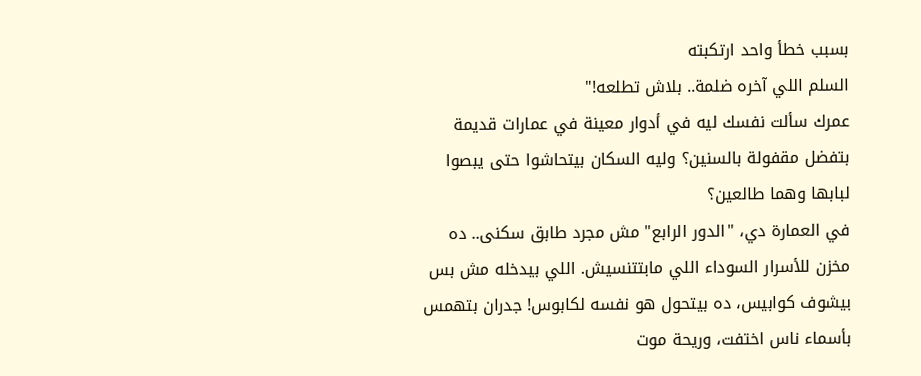بسبب خطأ واحد ارتكبته
السلم اللي آخره ضلمة.. بلاش تطلعه!"
عمرك سألت نفسك ليه في أدوار معينة في عمارات قديمة بتفضل مقفولة بالسنين؟ وليه السكان بيتحاشوا حتى يبصوا لبابها وهما طالعين؟
في العمارة دي، "الدور الرابع" مش مجرد طابق سكنى.. ده مخزن للأسرار السوداء اللي مابتتنسيش. اللي بيدخله مش بس بيشوف كوابيس، ده بيتحول هو نفسه لكابوس! جدران بتهمس بأسماء ناس اختفت، وريحة موت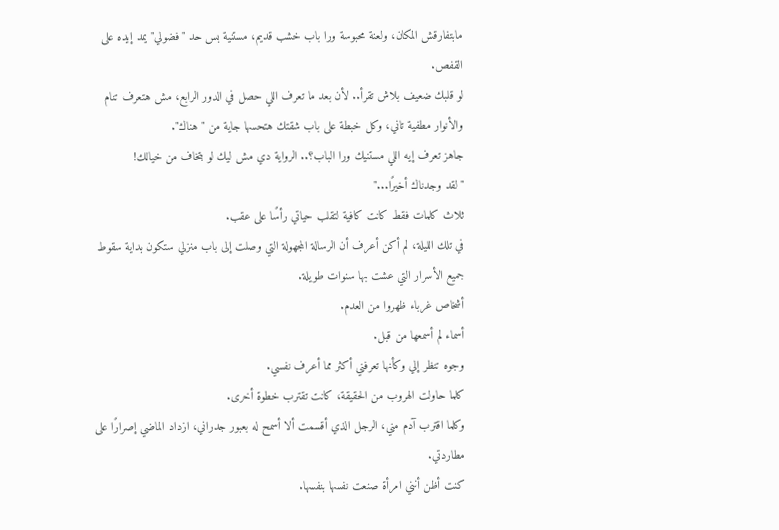مابتفارقش المكان، ولعنة محبوسة ورا باب خشب قديم، مستنية بس حد "فضولي" يمد إيده على القفص.
لو قلبك ضعيف بلاش تقرأ.. لأن بعد ما تعرف اللي حصل في الدور الرابع، مش هتعرف تنام والأنوار مطفية تاني، وكل خبطة على باب شقتك هتحسها جاية من "هناك".
جاهز تعرف إيه اللي مستنيك ورا الباب؟.. الرواية دي مش ليك لو بتخاف من خيالك!
"لقد وجدناك أخيرًا..."
ثلاث كلمات فقط كانت كافية لتقلب حياتي رأسًا على عقب.
في تلك الليلة، لم أكن أعرف أن الرسالة المجهولة التي وصلت إلى باب منزلي ستكون بداية سقوط جميع الأسرار التي عشت بها سنوات طويلة.
أشخاص غرباء ظهروا من العدم.
أسماء لم أسمعها من قبل.
وجوه تنظر إلي وكأنها تعرفني أكثر مما أعرف نفسي.
كلما حاولت الهروب من الحقيقة، كانت تقترب خطوة أخرى.
وكلما اقترب آدم مني، الرجل الذي أقسمت ألا أسمح له بعبور جدراني، ازداد الماضي إصرارًا على مطاردتي.
كنت أظن أنني امرأة صنعت نفسها بنفسها.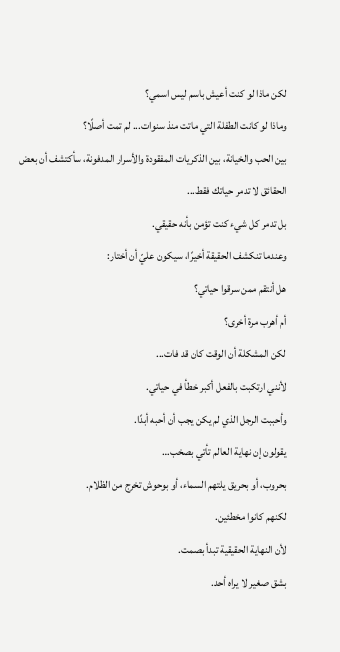لكن ماذا لو كنت أعيش باسم ليس اسمي؟
وماذا لو كانت الطفلة التي ماتت منذ سنوات... لم تمت أصلًا؟
بين الحب والخيانة، بين الذكريات المفقودة والأسرار المدفونة، سأكتشف أن بعض الحقائق لا تدمر حياتك فقط...
بل تدمر كل شيء كنت تؤمن بأنه حقيقي.
وعندما تنكشف الحقيقة أخيرًا، سيكون عليّ أن أختار:
هل أنتقم ممن سرقوا حياتي؟
أم أهرب مرة أخرى؟
لكن المشكلة أن الوقت كان قد فات...
لأنني ارتكبت بالفعل أكبر خطأ في حياتي.
وأحببت الرجل الذي لم يكن يجب أن أحبه أبدًا.
يقولون إن نهاية العالم تأتي بصخب…
بحروب، أو بحريق يلتهم السماء، أو بوحوش تخرج من الظلام.
لكنهم كانوا مخطئين.
لأن النهاية الحقيقية تبدأ بصمت.
بشق صغير لا يراه أحد.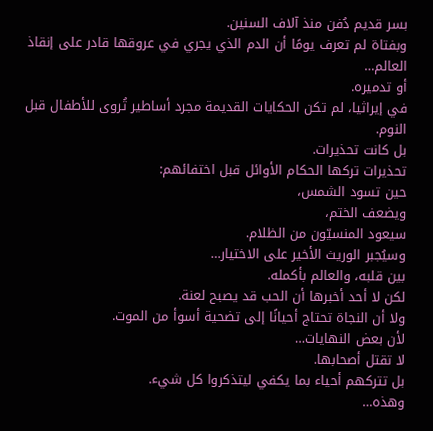بسر قديم دُفن منذ آلاف السنين.
وبفتاة لم تعرف يومًا أن الدم الذي يجري في عروقها قادر على إنقاذ العالم…
أو تدميره.
في إيراثيا، لم تكن الحكايات القديمة مجرد أساطير تُروى للأطفال قبل النوم.
بل كانت تحذيرات.
تحذيرات تركها الحكام الأوائل قبل اختفائهم:
حين تسود الشمس،
ويضعف الختم،
سيعود المنسيّون من الظلام.
وسيُجبر الوريث الأخير على الاختيار…
بين قلبه، والعالم بأكمله.
لكن لا أحد أخبرها أن الحب قد يصبح لعنة.
ولا أن النجاة تحتاج أحيانًا إلى تضحية أسوأ من الموت.
لأن بعض النهايات…
لا تقتل أصحابها.
بل تتركهم أحياء بما يكفي ليتذكروا كل شيء.
وهذه…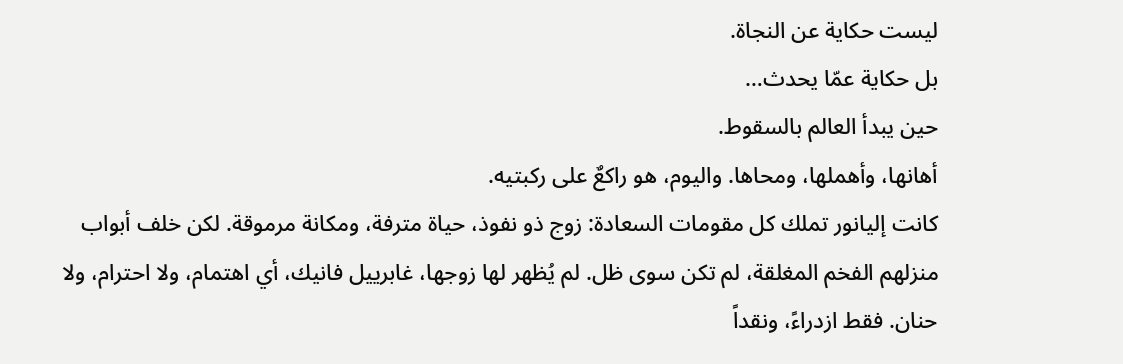ليست حكاية عن النجاة.
بل حكاية عمّا يحدث…
حين يبدأ العالم بالسقوط.
أهانها، وأهملها، ومحاها. واليوم، هو راكعٌ على ركبتيه.
كانت إليانور تملك كل مقومات السعادة: زوج ذو نفوذ، حياة مترفة، ومكانة مرموقة. لكن خلف أبواب منزلهم الفخم المغلقة، لم تكن سوى ظل. لم يُظهر لها زوجها، غابرييل فانيك، أي اهتمام، ولا احترام، ولا حنان. فقط ازدراءً، ونقداً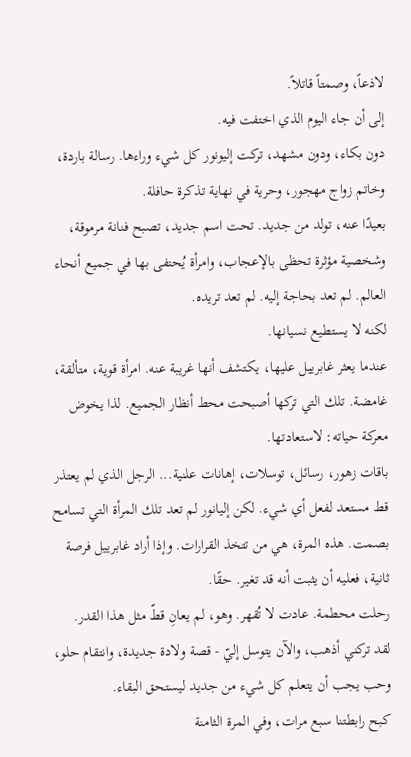لاذعاً، وصمتاً قاتلاً.
إلى أن جاء اليوم الذي اختفت فيه.
دون بكاء، ودون مشهد، تركت إليونور كل شيء وراءها. رسالة باردة، وخاتم زواج مهجور، وحرية في نهاية تذكرة حافلة.
بعيدًا عنه، تولد من جديد. تحت اسم جديد، تصبح فنانة مرموقة، وشخصية مؤثرة تحظى بالإعجاب، وامرأة يُحتفى بها في جميع أنحاء العالم. لم تعد بحاجة إليه. لم تعد تريده.
لكنه لا يستطيع نسيانها.
عندما يعثر غابرييل عليها، يكتشف أنها غريبة عنه. امرأة قوية، متألقة، غامضة. تلك التي تركها أصبحت محط أنظار الجميع. لذا يخوض معركة حياته: لاستعادتها.
باقات زهور، رسائل، توسلات، إهانات علنية... الرجل الذي لم يعتذر قط مستعد لفعل أي شيء. لكن إليانور لم تعد تلك المرأة التي تسامح بصمت. هذه المرة، هي من تتخذ القرارات. وإذا أراد غابرييل فرصة ثانية، فعليه أن يثبت أنه قد تغير. حقًا.
رحلت محطمة. عادت لا تُقهر. وهو، لم يعانِ قطّ مثل هذا القدر.
لقد تركني أذهب، والآن يتوسل إليّ - قصة ولادة جديدة، وانتقام حلو، وحب يجب أن يتعلم كل شيء من جديد ليستحق البقاء.
كبح رابطتنا سبع مرات، وفي المرة الثامنة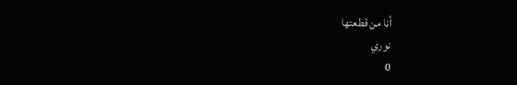أنا من قطعتها
نوري
0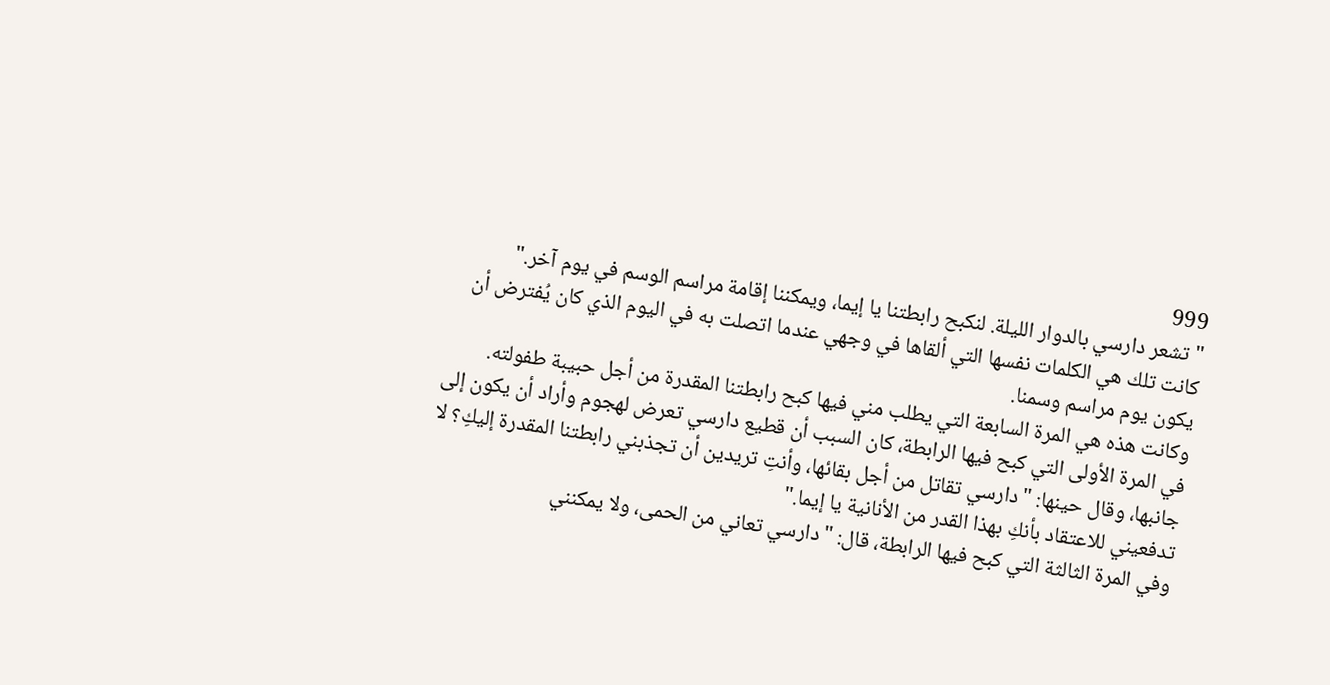999
"تشعر دارسي بالدوار الليلة. لنكبح رابطتنا يا إيما، ويمكننا إقامة مراسم الوسم في يوم آخر."
كانت تلك هي الكلمات نفسها التي ألقاها في وجهي عندما اتصلت به في اليوم الذي كان يُفترض أن يكون يوم مراسم وسمنا.
وكانت هذه هي المرة السابعة التي يطلب مني فيها كبح رابطتنا المقدرة من أجل حبيبة طفولته.
في المرة الأولى التي كبح فيها الرابطة، كان السبب أن قطيع دارسي تعرض لهجوم وأراد أن يكون إلى جانبها، وقال حينها: "دارسي تقاتل من أجل بقائها، وأنتِ تريدين أن تجذبني رابطتنا المقدرة إليكِ؟ لا تدفعيني للاعتقاد بأنكِ بهذا القدر من الأنانية يا إيما."
وفي المرة الثالثة التي كبح فيها الرابطة، قال: "دارسي تعاني من الحمى، ولا يمكنني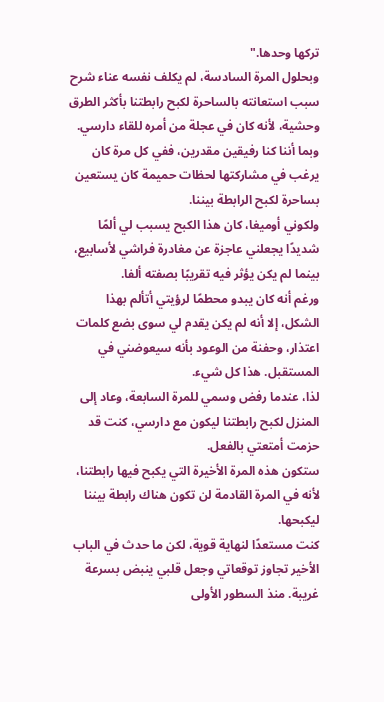تركها وحدها."
وبحلول المرة السادسة، لم يكلف نفسه عناء شرح سبب استعانته بالساحرة لكبح رابطتنا بأكثر الطرق وحشية، لأنه كان في عجلة من أمره للقاء دارسي.
وبما أننا كنا رفيقين مقدرين، ففي كل مرة كان يرغب في مشاركتها لحظات حميمة كان يستعين بساحرة لكبح الرابطة بيننا.
ولكوني أوميغا، كان هذا الكبح يسبب لي ألمًا شديدًا يجعلني عاجزة عن مغادرة فراشي لأسابيع، بينما لم يكن يؤثر فيه تقريبًا بصفته ألفا.
ورغم أنه كان يبدو محطمًا لرؤيتي أتألم بهذا الشكل، إلا أنه لم يكن يقدم لي سوى بضع كلمات اعتذار، وحفنة من الوعود بأنه سيعوضني في المستقبل. هذا كل شيء.
لذا، عندما رفض وسمي للمرة السابعة، وعاد إلى المنزل لكبح رابطتنا ليكون مع دارسي، كنت قد حزمت أمتعتي بالفعل.
ستكون هذه المرة الأخيرة التي يكبح فيها رابطتنا، لأنه في المرة القادمة لن تكون هناك رابطة بيننا ليكبحها.
كنت مستعدًا لنهاية قوية، لكن ما حدث في الباب الأخير تجاوز توقعاتي وجعل قلبي ينبض بسرعة غريبة. منذ السطور الأولى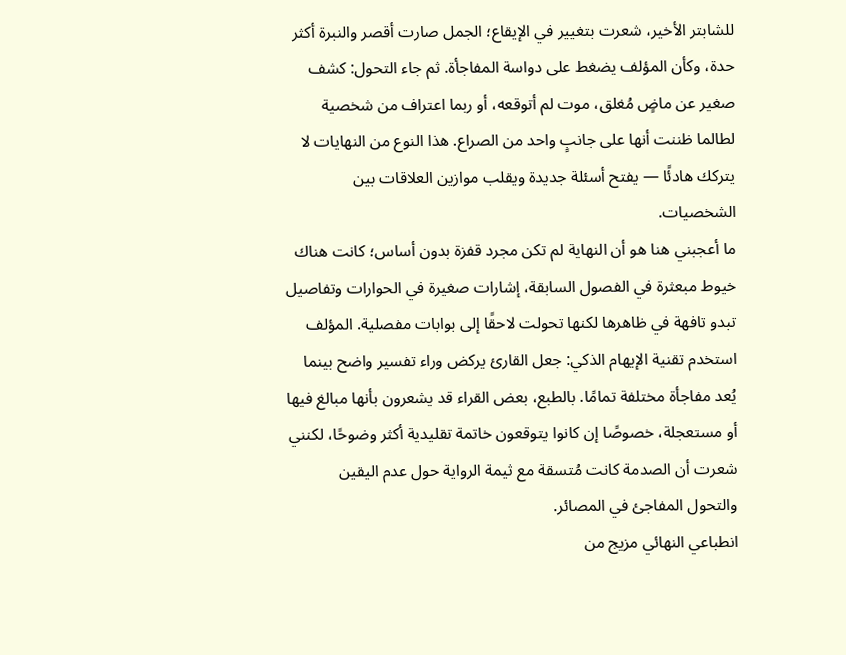للشابتر الأخير، شعرت بتغيير في الإيقاع؛ الجمل صارت أقصر والنبرة أكثر حدة، وكأن المؤلف يضغط على دواسة المفاجأة. ثم جاء التحول: كشف صغير عن ماضٍ مُغلق، موت لم أتوقعه، أو ربما اعتراف من شخصية لطالما ظننت أنها على جانبٍ واحد من الصراع. هذا النوع من النهايات لا يتركك هادئًا — يفتح أسئلة جديدة ويقلب موازين العلاقات بين الشخصيات.
ما أعجبني هنا هو أن النهاية لم تكن مجرد قفزة بدون أساس؛ كانت هناك خيوط مبعثرة في الفصول السابقة، إشارات صغيرة في الحوارات وتفاصيل تبدو تافهة في ظاهرها لكنها تحولت لاحقًا إلى بوابات مفصلية. المؤلف استخدم تقنية الإيهام الذكي: جعل القارئ يركض وراء تفسير واضح بينما يُعد مفاجأة مختلفة تمامًا. بالطبع، بعض القراء قد يشعرون بأنها مبالغ فيها أو مستعجلة، خصوصًا إن كانوا يتوقعون خاتمة تقليدية أكثر وضوحًا، لكنني شعرت أن الصدمة كانت مُتسقة مع ثيمة الرواية حول عدم اليقين والتحول المفاجئ في المصائر.
انطباعي النهائي مزيج من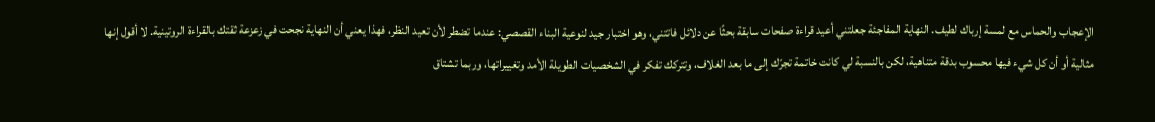الإعجاب والحماس مع لمسة إرباك لطيف. النهاية المفاجئة جعلتني أعيد قراءة صفحات سابقة بحثًا عن دلائل فاتتني، وهو اختبار جيد لنوعية البناء القصصي: عندما تضطر لأن تعيد النظر، فهذا يعني أن النهاية نجحت في زعزعة ثقتك بالقراءة الروتينية. لا أقول إنها مثالية أو أن كل شيء فيها محسوب بدقة متناهية، لكن بالنسبة لي كانت خاتمة تجرّك إلى ما بعد الغلاف، وتتركك تفكر في الشخصيات الطويلة الأمد وتغييراتها، وربما تشتاق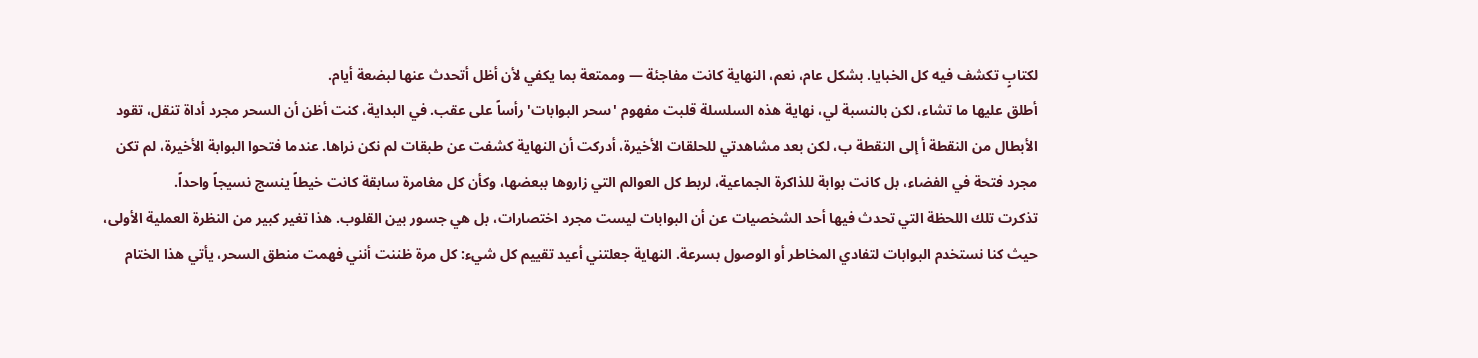لكتابٍ تكشف فيه كل الخبايا. بشكل عام، نعم، النهاية كانت مفاجئة — وممتعة بما يكفي لأن أظل أتحدث عنها لبضعة أيام.
أطلق عليها ما تشاء، لكن بالنسبة لي، نهاية هذه السلسلة قلبت مفهوم 'سحر البوابات' رأساً على عقب. في البداية، كنت أظن أن السحر مجرد أداة تنقل، تقود الأبطال من النقطة أ إلى النقطة ب، لكن بعد مشاهدتي للحلقات الأخيرة، أدركت أن النهاية كشفت عن طبقات لم نكن نراها. عندما فتحوا البوابة الأخيرة، لم تكن مجرد فتحة في الفضاء، بل كانت بوابة للذاكرة الجماعية، لربط كل العوالم التي زاروها ببعضها، وكأن كل مغامرة سابقة كانت خيطاً ينسج نسيجاً واحداً.
تذكرت تلك اللحظة التي تحدث فيها أحد الشخصيات عن أن البوابات ليست مجرد اختصارات، بل هي جسور بين القلوب. هذا تغير كبير من النظرة العملية الأولى، حيث كنا نستخدم البوابات لتفادي المخاطر أو الوصول بسرعة. النهاية جعلتني أعيد تقييم كل شيء: كل مرة ظننت أنني فهمت منطق السحر، يأتي هذا الختام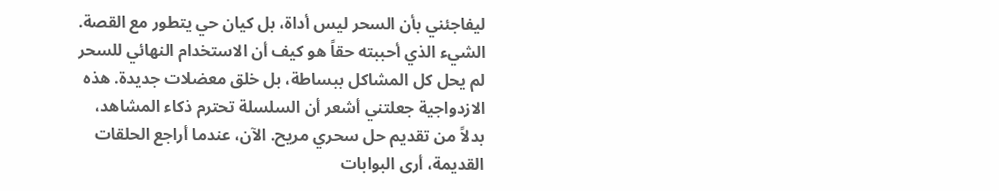ليفاجئني بأن السحر ليس أداة، بل كيان حي يتطور مع القصة.
الشيء الذي أحببته حقاً هو كيف أن الاستخدام النهائي للسحر لم يحل كل المشاكل ببساطة، بل خلق معضلات جديدة. هذه الازدواجية جعلتني أشعر أن السلسلة تحترم ذكاء المشاهد، بدلاً من تقديم حل سحري مريح. الآن، عندما أراجع الحلقات القديمة، أرى البوابات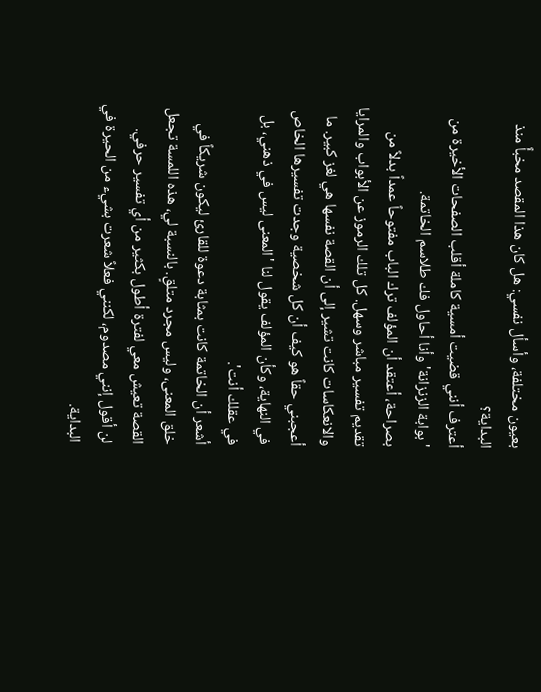بعيون مختلفة، وأسأل نفسي: هل كان هذا المقصد مخبأً منذ البداية؟
أعترف أنني قضيت أمسية كاملة أقلب الصفحات الأخيرة من 'بوابة الزنزانة' وأنا أحاول فك طلاسم الخاتمة.
بصراحة، أعتقد أن المؤلف ترك الباب مفتوحاً عمداً بدلاً من تقديم تفسير مباشر وسهل. كل تلك الرموز عن الأبواب والمرايا والانعكاسات كانت تشير إلى أن القصة نفسها هي لغز كبير. ما أعجبني حقاً هو كيف أن كل شخصية وجدت تفسيرها الخاص في النهاية، وكأن المؤلف يقول لنا 'المعنى ليس في ذهني، بل في عقلك أنت'.
أشعر أن الخاتمة كانت بمثابة دعوة للقارئ ليكون شريكاً في خلق المعنى، وليس مجرد متلقٍ. بالنسبة لي، هذه اللمسة تجعل القصة تعيش معي لفترة أطول بكثير من أي تفسير حرفي.
لن أقول إنني مصدوم، لكنني فعلاً شعرت بشيء من الحيرة في البداية.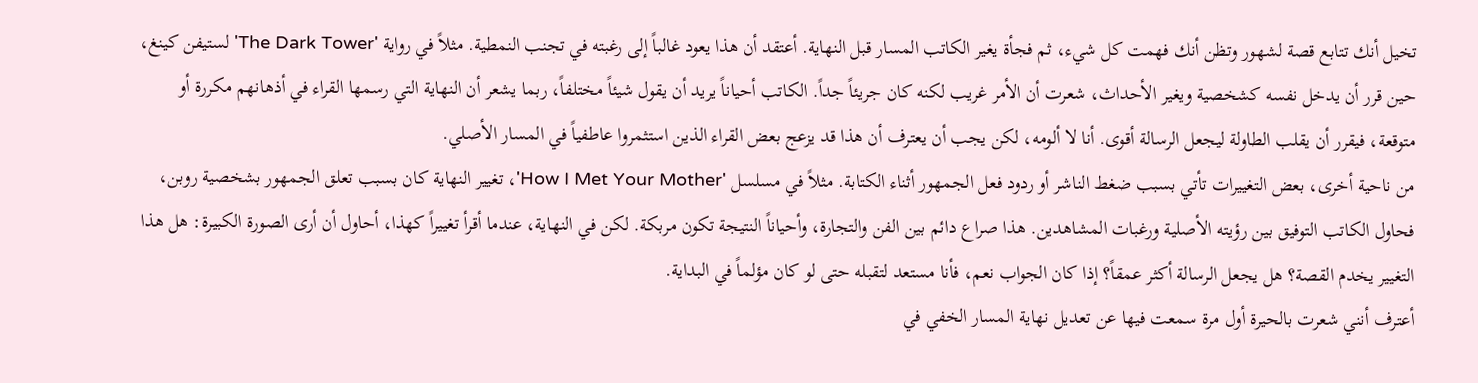تخيل أنك تتابع قصة لشهور وتظن أنك فهمت كل شيء، ثم فجأة يغير الكاتب المسار قبل النهاية. أعتقد أن هذا يعود غالباً إلى رغبته في تجنب النمطية. مثلاً في رواية 'The Dark Tower' لستيفن كينغ، حين قرر أن يدخل نفسه كشخصية ويغير الأحداث، شعرت أن الأمر غريب لكنه كان جريئاً جداً. الكاتب أحياناً يريد أن يقول شيئاً مختلفاً، ربما يشعر أن النهاية التي رسمها القراء في أذهانهم مكررة أو متوقعة، فيقرر أن يقلب الطاولة ليجعل الرسالة أقوى. أنا لا ألومه، لكن يجب أن يعترف أن هذا قد يزعج بعض القراء الذين استثمروا عاطفياً في المسار الأصلي.
من ناحية أخرى، بعض التغييرات تأتي بسبب ضغط الناشر أو ردود فعل الجمهور أثناء الكتابة. مثلاً في مسلسل 'How I Met Your Mother'، تغيير النهاية كان بسبب تعلق الجمهور بشخصية روبن، فحاول الكاتب التوفيق بين رؤيته الأصلية ورغبات المشاهدين. هذا صراع دائم بين الفن والتجارة، وأحياناً النتيجة تكون مربكة. لكن في النهاية، عندما أقرأ تغييراً كهذا، أحاول أن أرى الصورة الكبيرة: هل هذا التغيير يخدم القصة؟ هل يجعل الرسالة أكثر عمقاً؟ إذا كان الجواب نعم، فأنا مستعد لتقبله حتى لو كان مؤلماً في البداية.
أعترف أنني شعرت بالحيرة أول مرة سمعت فيها عن تعديل نهاية المسار الخفي في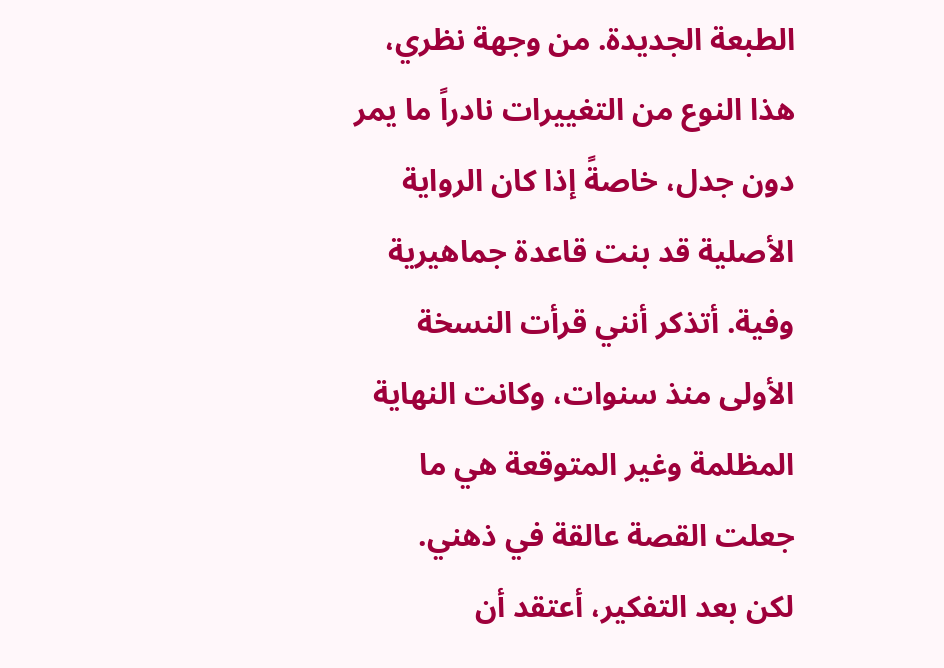الطبعة الجديدة. من وجهة نظري، هذا النوع من التغييرات نادراً ما يمر دون جدل، خاصةً إذا كان الرواية الأصلية قد بنت قاعدة جماهيرية وفية. أتذكر أنني قرأت النسخة الأولى منذ سنوات، وكانت النهاية المظلمة وغير المتوقعة هي ما جعلت القصة عالقة في ذهني.
لكن بعد التفكير، أعتقد أن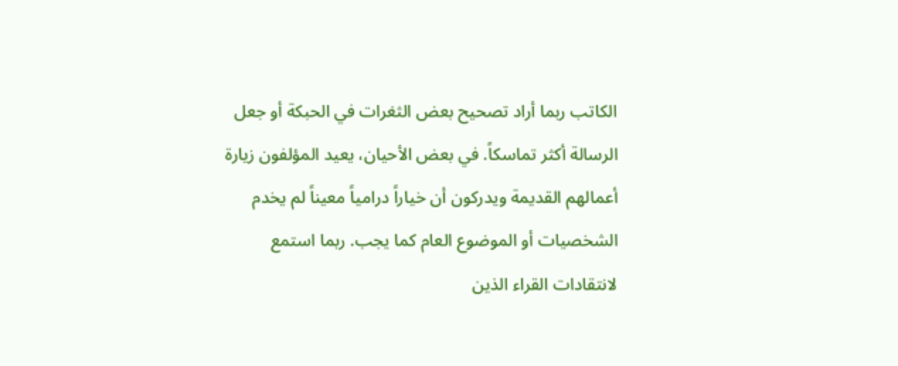الكاتب ربما أراد تصحيح بعض الثغرات في الحبكة أو جعل الرسالة أكثر تماسكاً. في بعض الأحيان، يعيد المؤلفون زيارة أعمالهم القديمة ويدركون أن خياراً درامياً معيناً لم يخدم الشخصيات أو الموضوع العام كما يجب. ربما استمع لانتقادات القراء الذين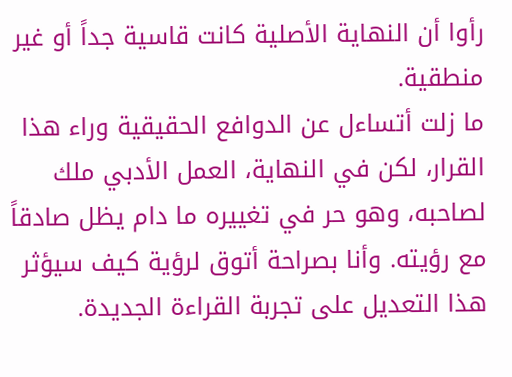رأوا أن النهاية الأصلية كانت قاسية جداً أو غير منطقية.
ما زلت أتساءل عن الدوافع الحقيقية وراء هذا القرار، لكن في النهاية، العمل الأدبي ملك لصاحبه، وهو حر في تغييره ما دام يظل صادقاً مع رؤيته. وأنا بصراحة أتوق لرؤية كيف سيؤثر هذا التعديل على تجربة القراءة الجديدة.